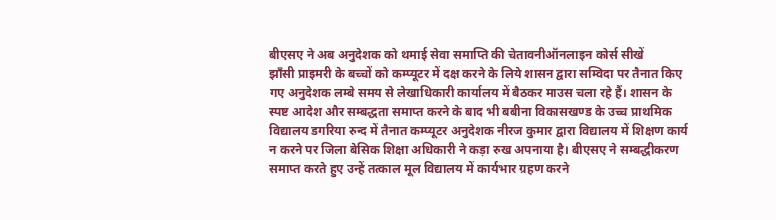बीएसए ने अब अनुदेशक को थमाई सेवा समाप्ति की चेतावनीऑनलाइन कोर्स सीखें
झाँसी प्राइमरी के बच्चों को कम्प्यूटर में दक्ष करने के लिये शासन द्वारा सम्विदा पर तैनात किए गए अनुदेशक लम्बे समय से लेखाधिकारी कार्यालय में बैठकर माउस चला रहे हैं। शासन के स्पष्ट आदेश और सम्बद्धता समाप्त करने के बाद भी बबीना विकासखण्ड के उच्च प्राथमिक विद्यालय डगरिया रुन्द में तैनात कम्प्यूटर अनुदेशक नीरज कुमार द्वारा विद्यालय में शिक्षण कार्य न करने पर जिला बेसिक शिक्षा अधिकारी ने कड़ा रुख अपनाया है। बीएसए ने सम्बद्धीकरण समाप्त करते हुए उन्हें तत्काल मूल विद्यालय में कार्यभार ग्रहण करने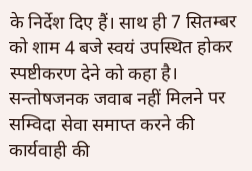के निर्देश दिए हैं। साथ ही 7 सितम्बर को शाम 4 बजे स्वयं उपस्थित होकर स्पष्टीकरण देने को कहा है। सन्तोषजनक जवाब नहीं मिलने पर सम्विदा सेवा समाप्त करने की कार्यवाही की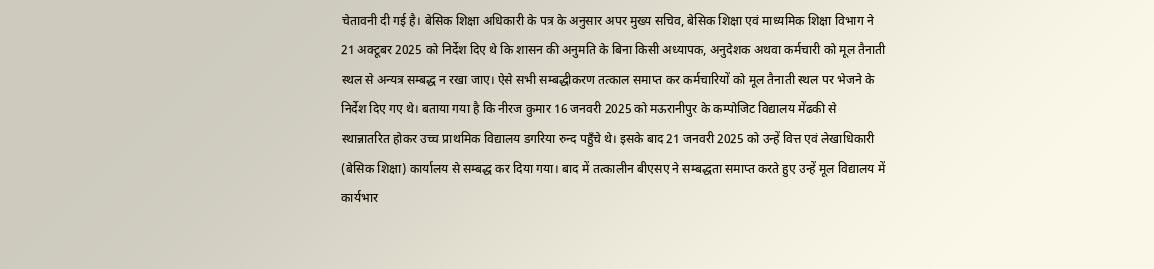चेतावनी दी गई है। बेसिक शिक्षा अधिकारी के पत्र के अनुसार अपर मुख्य सचिव, बेसिक शिक्षा एवं माध्यमिक शिक्षा विभाग ने 21 अक्टूबर 2025 को निर्देश दिए थे कि शासन की अनुमति के बिना किसी अध्यापक, अनुदेशक अथवा कर्मचारी को मूल तैनाती स्थल से अन्यत्र सम्बद्ध न रखा जाए। ऐसे सभी सम्बद्धीकरण तत्काल समाप्त कर कर्मचारियों को मूल तैनाती स्थल पर भेजने के निर्देश दिए गए थे। बताया गया है कि नीरज कुमार 16 जनवरी 2025 को मऊरानीपुर के कम्पोजिट विद्यालय मेंढकी से स्थान्नातरित होकर उच्च प्राथमिक विद्यालय डगरिया रुन्द पहुँचे थे। इसके बाद 21 जनवरी 2025 को उन्हें वित्त एवं लेखाधिकारी (बेसिक शिक्षा) कार्यालय से सम्बद्ध कर दिया गया। बाद में तत्कालीन बीएसए ने सम्बद्धता समाप्त करते हुए उन्हें मूल विद्यालय में कार्यभार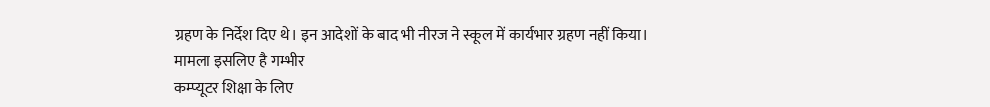ग्रहण के निर्देश दिए थे। इन आदेशों के बाद भी नीरज ने स्कूल में कार्यभार ग्रहण नहीं किया।
मामला इसलिए है गम्भीर
कम्प्यूटर शिक्षा के लिए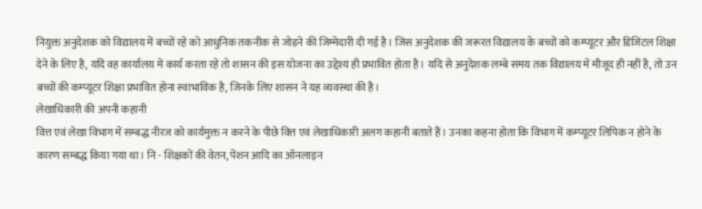नियुक्त अनुदेशक को विद्यालय में बच्चों रहे को आधुनिक तकनीक से जोड़ने की जिम्मेदारी दी गई है। जिस अनुदेशक की जरूरत विद्यालय के बच्चों को कम्प्यूटर और डिजिटल शिक्षा देने के लिए है, यदि वह कार्यालय में कार्य करता रहे तो शासन की इस योजना का उद्देश्य ही प्रभावित होता है। यदि से अनुदेशक लम्बे समय तक विद्यालय में मौजूद ही नहीं है, तो उन बच्चों की कम्प्यूटर शिक्षा प्रभावित होना स्वाभाविक है, जिनके लिए शासन ने यह व्यवस्था की है।
लेखाधिकारी की अपनी कहानी
वित्त एवं लेखा विभाग में सम्बद्ध नीरज को कार्यमुक्त न करने के पीछे वित्त एवं लेखाधिकारी अलग कहानी बताते हैं। उनका कहना होता कि विभाग में कम्प्यूटर लिपिक न होने के कारण सम्बद्ध किया गया था। नि - शिक्षकों की वेतन, पेंशन आदि का ऑनलाइन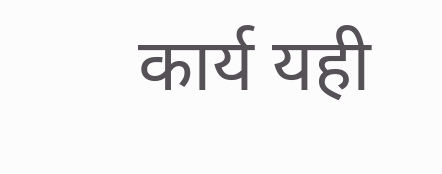कार्य यही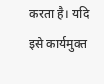करता है। यदि इसे कार्यमुक्त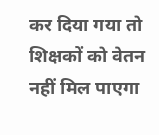कर दिया गया तो शिक्षकों को वेतन नहीं मिल पाएगा